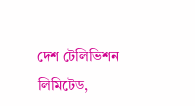দেশ টেলিভিশন লিমিটেড,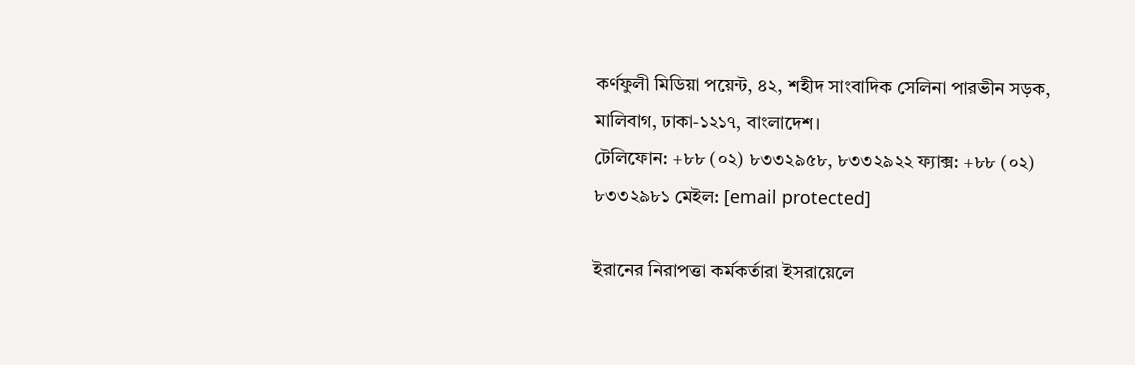কর্ণফুলী মিডিয়া পয়েন্ট, ৪২, শহীদ সাংবাদিক সেলিনা পারভীন সড়ক, মালিবাগ, ঢাকা-১২১৭, বাংলাদেশ।
টেলিফোন: +৮৮ (০২) ৮৩৩২৯৫৮, ৮৩৩২৯২২ ফ্যাক্স: +৮৮ (০২) ৮৩৩২৯৮১ মেইল: [email protected]

ইরানের নিরাপত্তা কর্মকর্তারা ইসরায়েলে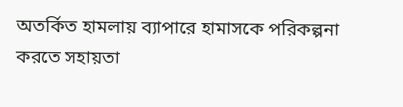অতর্কিত হামলায় ব্যাপারে হামাসকে পরিকল্পনা করতে সহায়তা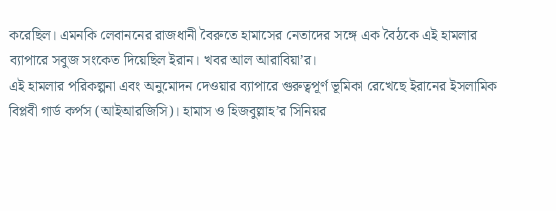করেছিল। এমনকি লেবাননের রাজধানী বৈরুতে হামাসের নেতাদের সঙ্গে এক বৈঠকে এই হামলার ব্যাপারে সবুজ সংকেত দিয়েছিল ইরান। খবর আল আরাবিয়া’র।
এই হামলার পরিকল্পনা এবং অনুমোদন দেওয়ার ব্যাপারে গুরুত্বপূর্ণ ভূমিকা রেখেছে ইরানের ইসলামিক বিপ্লবী গার্ড কর্পস (আইআরজিসি)। হামাস ও হিজবুল্লাহ’র সিনিয়র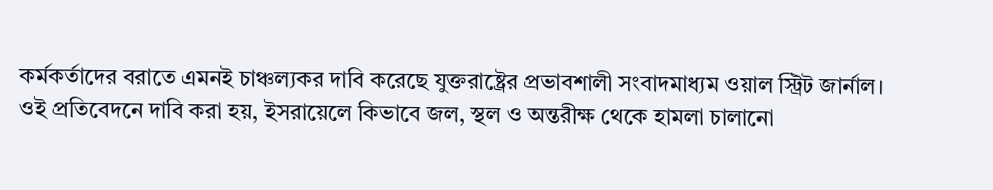কর্মকর্তাদের বরাতে এমনই চাঞ্চল্যকর দাবি করেছে যুক্তরাষ্ট্রের প্রভাবশালী সংবাদমাধ্যম ওয়াল স্ট্রিট জার্নাল।
ওই প্রতিবেদনে দাবি করা হয়, ইসরায়েলে কিভাবে জল, স্থল ও অন্তরীক্ষ থেকে হামলা চালানো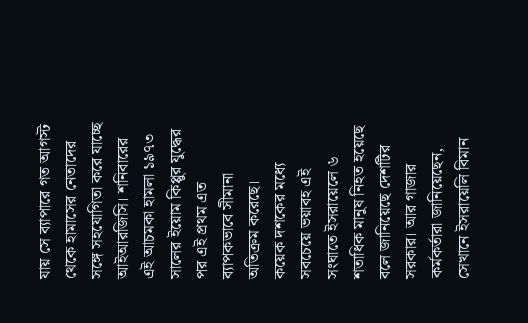যায় সে ব্যাপারে গত আগস্ট থেকে হামাসের নেতাদের সঙ্গে সহযোগিতা করে যাচ্ছে আইআরজিসি। শনিবারের এই আচমকা হামলা ১৯৭৩ সালের ইয়োম কিপ্পুর যুদ্ধের পর এই প্রথম এত ব্যাপকভাবে সীমানা অতিক্রম করেছে।
কয়েক দশকের মধ্যে সবচেয়ে ভয়াবহ এই সংঘাতে ইসরায়েলে ৬ শতাধিক মানুষ নিহত হয়েছে বলে জানিয়েছে দেশটির সরকার। আর গাজার কর্মকর্তারা জানিয়েছেন, সেখানে ইসরায়েলি বিমান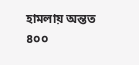হামলায় অন্তত ৪০০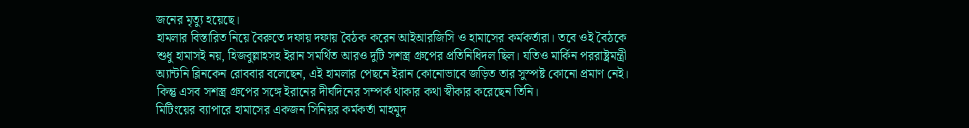জনের মৃত্যু হয়েছে।
হামলার বিস্তারিত নিয়ে বৈরুতে দফায় দফায় বৈঠক করেন আইআরজিসি ও হামাসের কর্মকর্তারা। তবে ওই বৈঠকে শুধু হামাসই নয়, হিজবুল্লাহসহ ইরান সমর্থিত আরও দুটি সশস্ত্র গ্রুপের প্রতিনিধিদল ছিল। যতিও মার্কিন পররাষ্ট্রমন্ত্রী অ্যান্টনি ব্লিনকেন রোববার বলেছেন, এই হামলার পেছনে ইরান কোনোভাবে জড়িত তার সুস্পষ্ট কোনো প্রমাণ নেই। কিন্তু এসব সশস্ত্র গ্রুপের সঙ্গে ইরানের দীর্ঘদিনের সম্পর্ক থাকার কথা স্বীকার করেছেন তিনি।
মিটিংয়ের ব্যাপারে হামাসের একজন সিনিয়র কর্মকর্তা মাহমুদ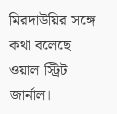মিরদাউয়ির সঙ্গে কথা বলেছে ওয়াল স্ট্রিট জার্নাল।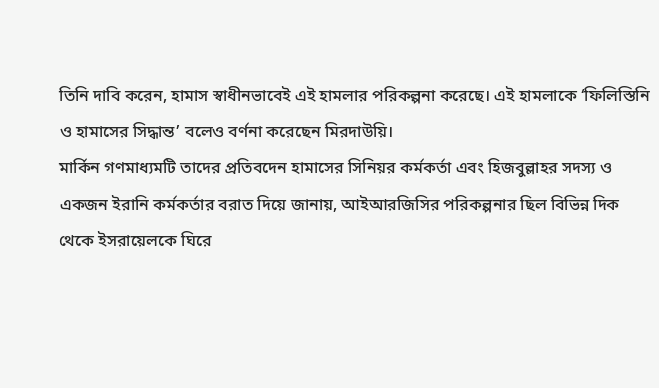তিনি দাবি করেন, হামাস স্বাধীনভাবেই এই হামলার পরিকল্পনা করেছে। এই হামলাকে ‘ফিলিস্তিনি ও হামাসের সিদ্ধান্ত’ বলেও বর্ণনা করেছেন মিরদাউয়ি।
মার্কিন গণমাধ্যমটি তাদের প্রতিবদেন হামাসের সিনিয়র কর্মকর্তা এবং হিজবুল্লাহর সদস্য ও একজন ইরানি কর্মকর্তার বরাত দিয়ে জানায়, আইআরজিসির পরিকল্পনার ছিল বিভিন্ন দিক থেকে ইসরায়েলকে ঘিরে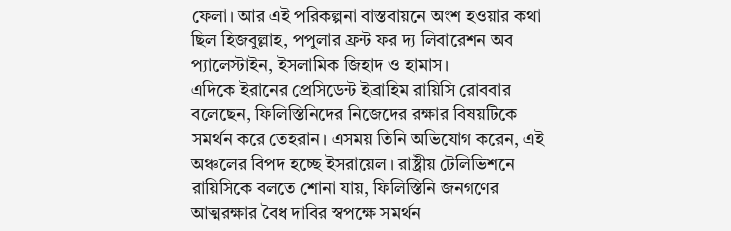ফেলা। আর এই পরিকল্পনা বাস্তবায়নে অংশ হওয়ার কথা ছিল হিজবুল্লাহ, পপুলার ফ্রন্ট ফর দ্য লিবারেশন অব প্যালেস্টাইন, ইসলামিক জিহাদ ও হামাস।
এদিকে ইরানের প্রেসিডেন্ট ইব্রাহিম রায়িসি রোববার বলেছেন, ফিলিস্তিনিদের নিজেদের রক্ষার বিষয়টিকে সমর্থন করে তেহরান। এসময় তিনি অভিযোগ করেন, এই অঞ্চলের বিপদ হচ্ছে ইসরায়েল। রাষ্ট্রীয় টেলিভিশনে রায়িসিকে বলতে শোনা যায়, ফিলিস্তিনি জনগণের আত্মরক্ষার বৈধ দাবির স্বপক্ষে সমর্থন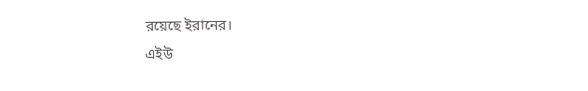রয়েছে ইরানের।
এইউ